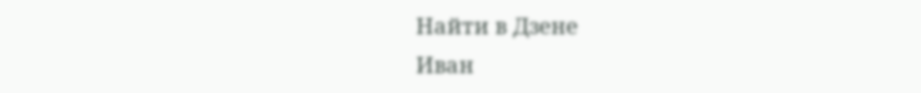Найти в Дзене
Иван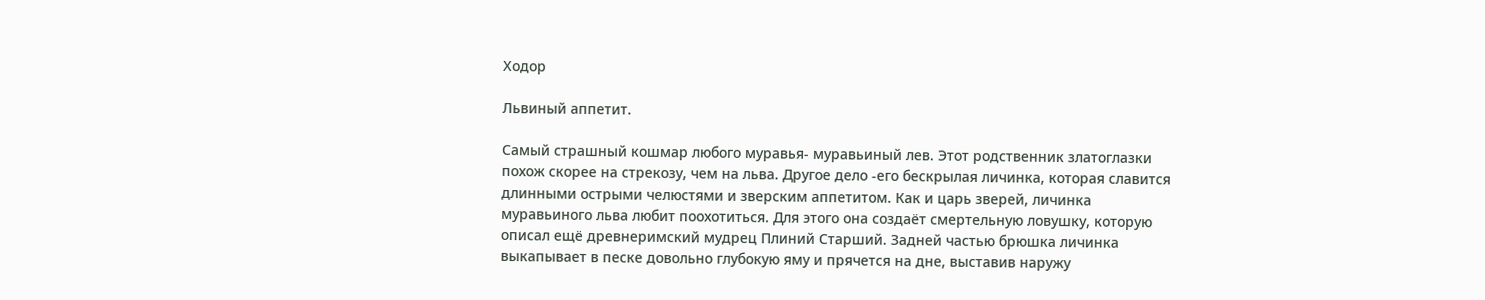Ходор

Львиный аппетит.

Самый страшный кошмар любого муравья- муравьиный лев. Этот родственник златоглазки похож скорее на стрекозу, чем на льва. Другое дело -его бескрылая личинка, которая славится длинными острыми челюстями и зверским аппетитом. Как и царь зверей, личинка муравьиного льва любит поохотиться. Для этого она создаёт смертельную ловушку, которую описал ещё древнеримский мудрец Плиний Старший. Задней частью брюшка личинка выкапывает в песке довольно глубокую яму и прячется на дне, выставив наружу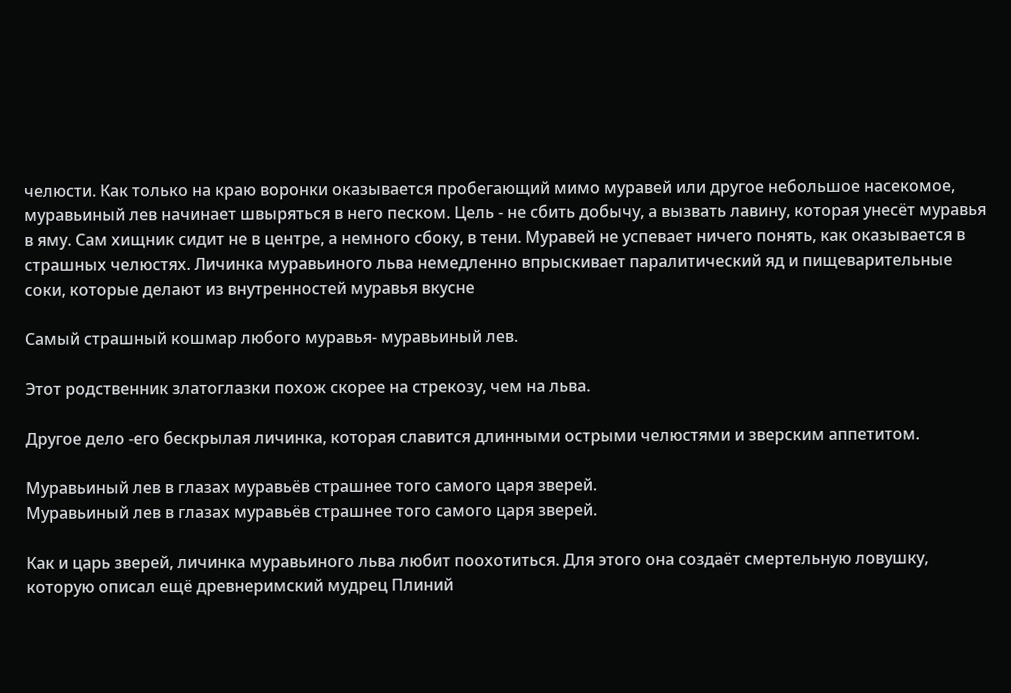челюсти. Как только на краю воронки оказывается пробегающий мимо муравей или другое небольшое насекомое, муравьиный лев начинает швыряться в него песком. Цель - не сбить добычу, а вызвать лавину, которая унесёт муравья в яму. Сам хищник сидит не в центре, а немного сбоку, в тени. Муравей не успевает ничего понять, как оказывается в страшных челюстях. Личинка муравьиного льва немедленно впрыскивает паралитический яд и пищеварительные соки, которые делают из внутренностей муравья вкусне

Самый страшный кошмар любого муравья- муравьиный лев.

Этот родственник златоглазки похож скорее на стрекозу, чем на льва.

Другое дело -его бескрылая личинка, которая славится длинными острыми челюстями и зверским аппетитом.

Муравьиный лев в глазах муравьёв страшнее того самого царя зверей.
Муравьиный лев в глазах муравьёв страшнее того самого царя зверей.

Как и царь зверей, личинка муравьиного льва любит поохотиться. Для этого она создаёт смертельную ловушку, которую описал ещё древнеримский мудрец Плиний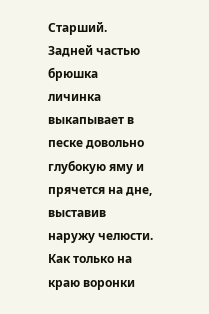Старший. Задней частью брюшка личинка выкапывает в песке довольно глубокую яму и прячется на дне, выставив наружу челюсти. Как только на краю воронки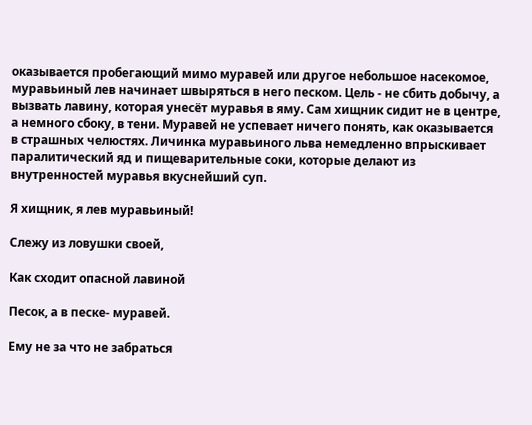оказывается пробегающий мимо муравей или другое небольшое насекомое, муравьиный лев начинает швыряться в него песком. Цель - не сбить добычу, а вызвать лавину, которая унесёт муравья в яму. Сам хищник сидит не в центре, а немного сбоку, в тени. Муравей не успевает ничего понять, как оказывается в страшных челюстях. Личинка муравьиного льва немедленно впрыскивает паралитический яд и пищеварительные соки, которые делают из внутренностей муравья вкуснейший суп.

Я хищник, я лев муравьиный!

Слежу из ловушки своей,

Как сходит опасной лавиной

Песок, а в песке- муравей.

Ему не за что не забраться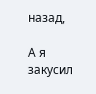назад,

А я закусил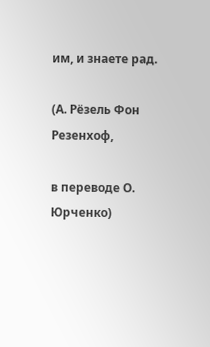им, и знаете рад.

(А. Рёзель Фон Резенхоф,

в переводе О. Юрченко)